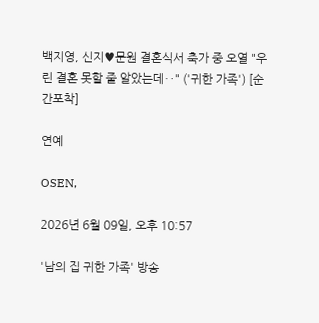백지영, 신지♥문원 결혼식서 축가 중 오열 "우린 결혼 못할 줄 알았는데‥" ('귀한 가족') [순간포착]

연예

OSEN,

2026년 6월 09일, 오후 10:57

'남의 집 귀한 가족' 방송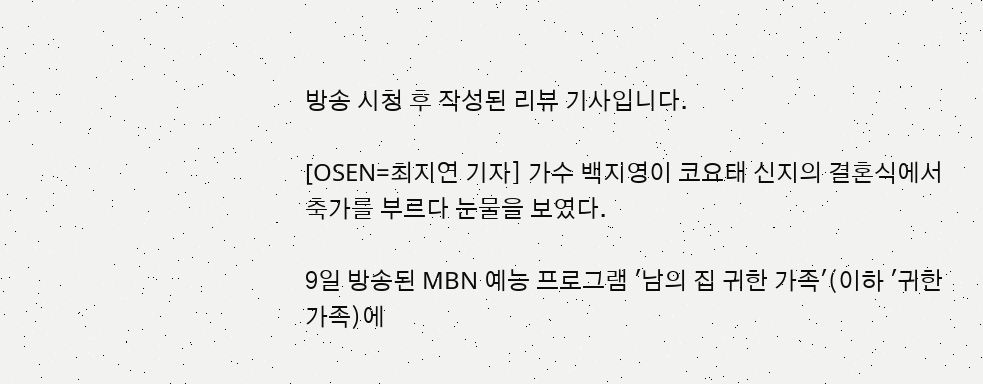방송 시청 후 작성된 리뷰 기사입니다.

[OSEN=최지연 기자] 가수 백지영이 코요태 신지의 결혼식에서 축가를 부르다 눈물을 보였다.

9일 방송된 MBN 예능 프로그램 '남의 집 귀한 가족'(이하 '귀한 가족)에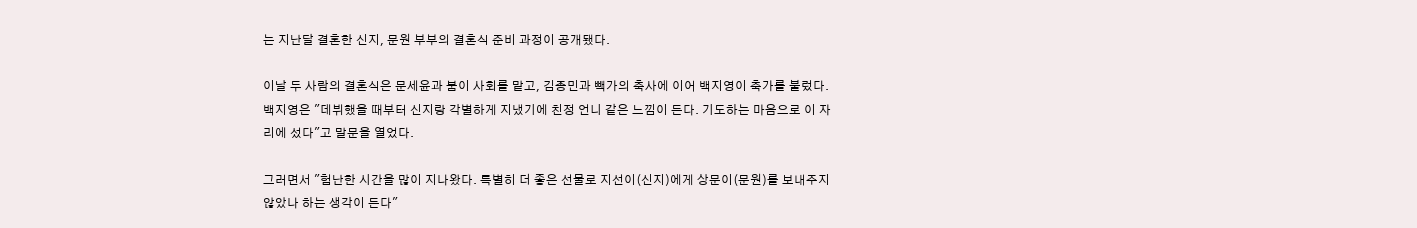는 지난달 결혼한 신지, 문원 부부의 결혼식 준비 과정이 공개됐다.

이날 두 사람의 결혼식은 문세윤과 붐이 사회를 맡고, 김종민과 빽가의 축사에 이어 백지영이 축가를 불렀다. 백지영은 "데뷔했을 때부터 신지랑 각별하게 지냈기에 친정 언니 같은 느낌이 든다. 기도하는 마음으로 이 자리에 섰다"고 말문을 열었다.

그러면서 "험난한 시간을 많이 지나왔다. 특별히 더 좋은 선물로 지선이(신지)에게 상문이(문원)를 보내주지 않았나 하는 생각이 든다"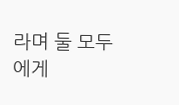라며 둘 모두에게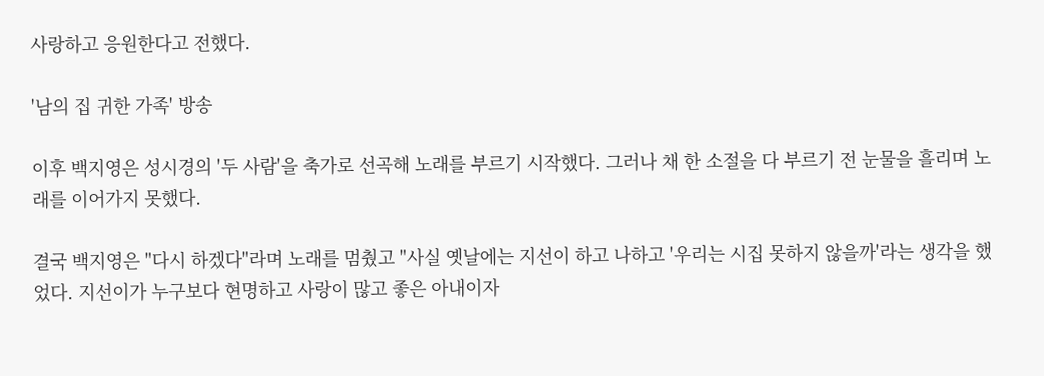사랑하고 응원한다고 전했다.

'남의 집 귀한 가족' 방송

이후 백지영은 성시경의 '두 사람'을 축가로 선곡해 노래를 부르기 시작했다. 그러나 채 한 소절을 다 부르기 전 눈물을 흘리며 노래를 이어가지 못했다.

결국 백지영은 "다시 하겠다"라며 노래를 멈췄고 "사실 옛날에는 지선이 하고 나하고 '우리는 시집 못하지 않을까'라는 생각을 했었다. 지선이가 누구보다 현명하고 사랑이 많고 좋은 아내이자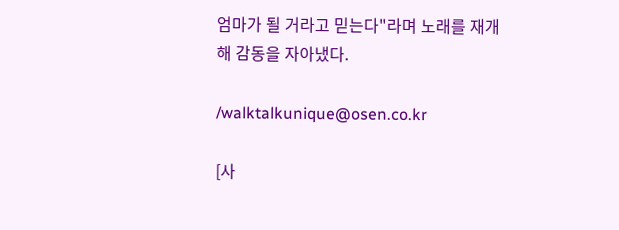엄마가 될 거라고 믿는다"라며 노래를 재개해 감동을 자아냈다.

/walktalkunique@osen.co.kr

[사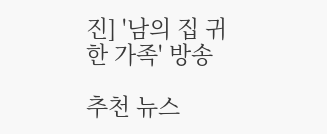진] '남의 집 귀한 가족' 방송

추천 뉴스